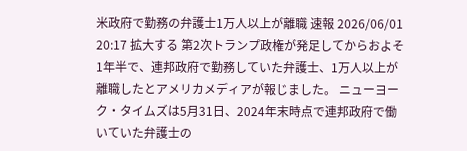米政府で勤務の弁護士1万人以上が離職 速報 2026/06/01 20:17 拡大する 第2次トランプ政権が発足してからおよそ1年半で、連邦政府で勤務していた弁護士、1万人以上が離職したとアメリカメディアが報じました。 ニューヨーク・タイムズは5月31日、2024年末時点で連邦政府で働いていた弁護士の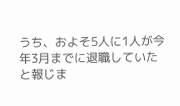うち、およそ5人に1人が今年3月までに退職していたと報じま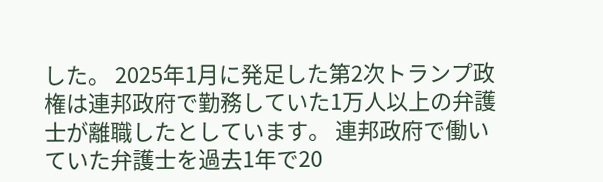した。 2025年1月に発足した第2次トランプ政権は連邦政府で勤務していた1万人以上の弁護士が離職したとしています。 連邦政府で働いていた弁護士を過去1年で20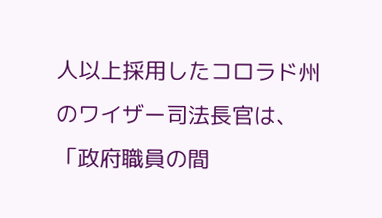人以上採用したコロラド州のワイザー司法長官は、「政府職員の間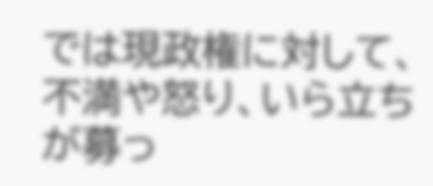では現政権に対して、不満や怒り、いら立ちが募っ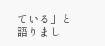ている」と語りまし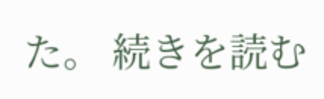た。 続きを読む